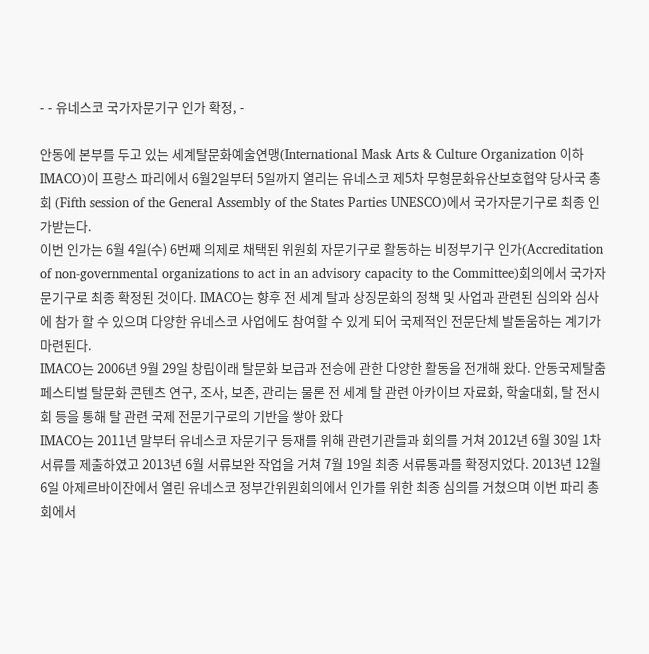- - 유네스코 국가자문기구 인가 확정, -

안동에 본부를 두고 있는 세계탈문화예술연맹(International Mask Arts & Culture Organization 이하 IMACO)이 프랑스 파리에서 6월2일부터 5일까지 열리는 유네스코 제5차 무형문화유산보호협약 당사국 총회 (Fifth session of the General Assembly of the States Parties UNESCO)에서 국가자문기구로 최종 인가받는다.
이번 인가는 6월 4일(수) 6번째 의제로 채택된 위원회 자문기구로 활동하는 비정부기구 인가(Accreditation of non-governmental organizations to act in an advisory capacity to the Committee)회의에서 국가자문기구로 최종 확정된 것이다. IMACO는 향후 전 세계 탈과 상징문화의 정책 및 사업과 관련된 심의와 심사에 참가 할 수 있으며 다양한 유네스코 사업에도 참여할 수 있게 되어 국제적인 전문단체 발돋움하는 계기가 마련된다.
IMACO는 2006년 9월 29일 창립이래 탈문화 보급과 전승에 관한 다양한 활동을 전개해 왔다. 안동국제탈춤페스티벌 탈문화 콘텐츠 연구, 조사, 보존, 관리는 물론 전 세계 탈 관련 아카이브 자료화, 학술대회, 탈 전시회 등을 통해 탈 관련 국제 전문기구로의 기반을 쌓아 왔다
IMACO는 2011년 말부터 유네스코 자문기구 등재를 위해 관련기관들과 회의를 거쳐 2012년 6월 30일 1차 서류를 제출하였고 2013년 6월 서류보완 작업을 거쳐 7월 19일 최종 서류통과를 확정지었다. 2013년 12월 6일 아제르바이잔에서 열린 유네스코 정부간위원회의에서 인가를 위한 최종 심의를 거쳤으며 이번 파리 총회에서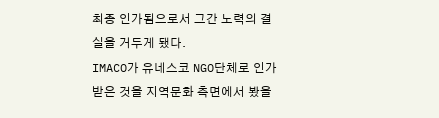최종 인가됨으로서 그간 노력의 결실을 거두게 됐다.
IMACO가 유네스코 NGO단체로 인가 받은 것을 지역문화 측면에서 봤을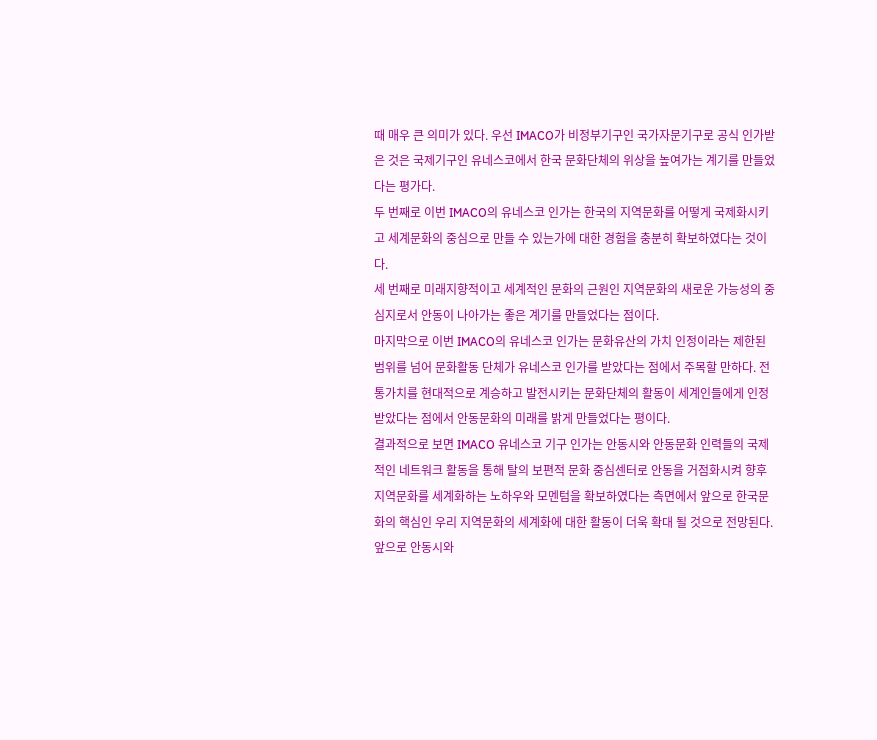때 매우 큰 의미가 있다. 우선 IMACO가 비정부기구인 국가자문기구로 공식 인가받은 것은 국제기구인 유네스코에서 한국 문화단체의 위상을 높여가는 계기를 만들었다는 평가다.
두 번째로 이번 IMACO의 유네스코 인가는 한국의 지역문화를 어떻게 국제화시키고 세계문화의 중심으로 만들 수 있는가에 대한 경험을 충분히 확보하였다는 것이다.
세 번째로 미래지향적이고 세계적인 문화의 근원인 지역문화의 새로운 가능성의 중심지로서 안동이 나아가는 좋은 계기를 만들었다는 점이다.
마지막으로 이번 IMACO의 유네스코 인가는 문화유산의 가치 인정이라는 제한된 범위를 넘어 문화활동 단체가 유네스코 인가를 받았다는 점에서 주목할 만하다. 전통가치를 현대적으로 계승하고 발전시키는 문화단체의 활동이 세계인들에게 인정받았다는 점에서 안동문화의 미래를 밝게 만들었다는 평이다.
결과적으로 보면 IMACO 유네스코 기구 인가는 안동시와 안동문화 인력들의 국제적인 네트워크 활동을 통해 탈의 보편적 문화 중심센터로 안동을 거점화시켜 향후 지역문화를 세계화하는 노하우와 모멘텀을 확보하였다는 측면에서 앞으로 한국문화의 핵심인 우리 지역문화의 세계화에 대한 활동이 더욱 확대 될 것으로 전망된다.
앞으로 안동시와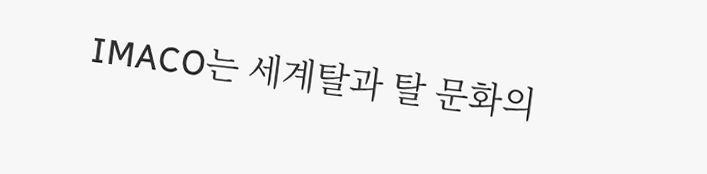IMACO는 세계탈과 탈 문화의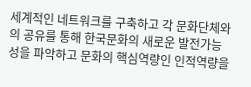세계적인 네트워크를 구축하고 각 문화단체와의 공유를 통해 한국문화의 새로운 발전가능성을 파악하고 문화의 핵심역량인 인적역량을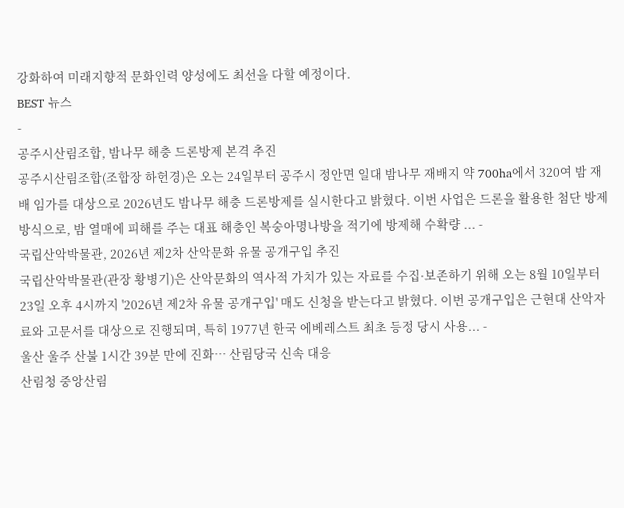강화하여 미래지향적 문화인력 양성에도 최선을 다할 예정이다.
BEST 뉴스
-
공주시산림조합, 밤나무 해충 드론방제 본격 추진
공주시산림조합(조합장 하헌경)은 오는 24일부터 공주시 정안면 일대 밤나무 재배지 약 700ha에서 320여 밤 재배 임가를 대상으로 2026년도 밤나무 해충 드론방제를 실시한다고 밝혔다. 이번 사업은 드론을 활용한 첨단 방제 방식으로, 밤 열매에 피해를 주는 대표 해충인 복숭아명나방을 적기에 방제해 수확량 ... -
국립산악박물관, 2026년 제2차 산악문화 유물 공개구입 추진
국립산악박물관(관장 황병기)은 산악문화의 역사적 가치가 있는 자료를 수집·보존하기 위해 오는 8월 10일부터 23일 오후 4시까지 '2026년 제2차 유물 공개구입' 매도 신청을 받는다고 밝혔다. 이번 공개구입은 근현대 산악자료와 고문서를 대상으로 진행되며, 특히 1977년 한국 에베레스트 최초 등정 당시 사용... -
울산 울주 산불 1시간 39분 만에 진화… 산림당국 신속 대응
산림청 중앙산림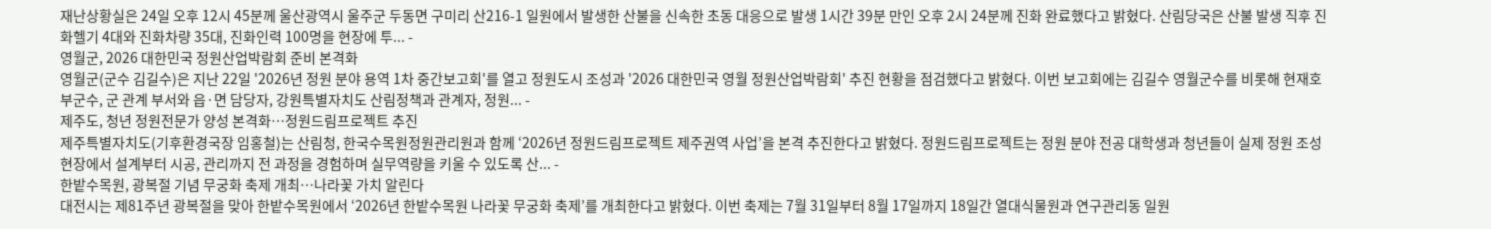재난상황실은 24일 오후 12시 45분께 울산광역시 울주군 두동면 구미리 산216-1 일원에서 발생한 산불을 신속한 초동 대응으로 발생 1시간 39분 만인 오후 2시 24분께 진화 완료했다고 밝혔다. 산림당국은 산불 발생 직후 진화헬기 4대와 진화차량 35대, 진화인력 100명을 현장에 투... -
영월군, 2026 대한민국 정원산업박람회 준비 본격화
영월군(군수 김길수)은 지난 22일 '2026년 정원 분야 용역 1차 중간보고회'를 열고 정원도시 조성과 '2026 대한민국 영월 정원산업박람회' 추진 현황을 점검했다고 밝혔다. 이번 보고회에는 김길수 영월군수를 비롯해 현재호 부군수, 군 관계 부서와 읍·면 담당자, 강원특별자치도 산림정책과 관계자, 정원... -
제주도, 청년 정원전문가 양성 본격화…정원드림프로젝트 추진
제주특별자치도(기후환경국장 임홍철)는 산림청, 한국수목원정원관리원과 함께 ‘2026년 정원드림프로젝트 제주권역 사업’을 본격 추진한다고 밝혔다. 정원드림프로젝트는 정원 분야 전공 대학생과 청년들이 실제 정원 조성 현장에서 설계부터 시공, 관리까지 전 과정을 경험하며 실무역량을 키울 수 있도록 산... -
한밭수목원, 광복절 기념 무궁화 축제 개최…나라꽃 가치 알린다
대전시는 제81주년 광복절을 맞아 한밭수목원에서 ‘2026년 한밭수목원 나라꽃 무궁화 축제’를 개최한다고 밝혔다. 이번 축제는 7월 31일부터 8월 17일까지 18일간 열대식물원과 연구관리동 일원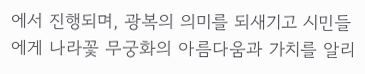에서 진행되며, 광복의 의미를 되새기고 시민들에게 나라꽃 무궁화의 아름다움과 가치를 알리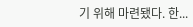기 위해 마련됐다. 한...